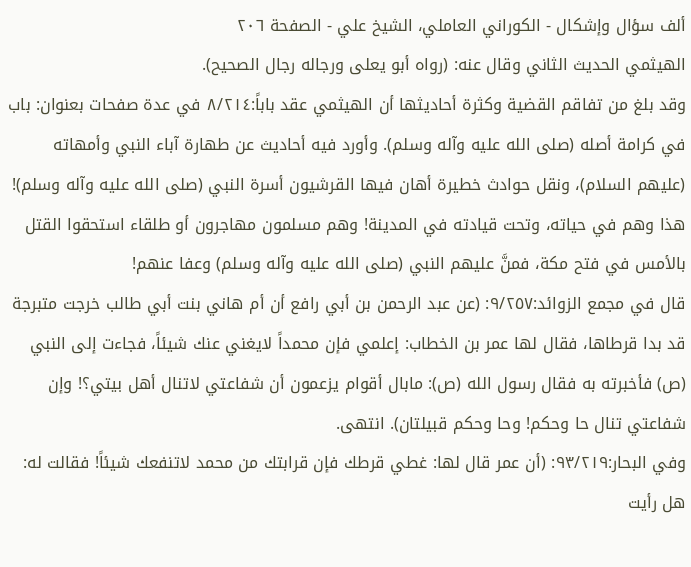ألف سؤال وإشكال - الكوراني العاملي، الشيخ علي - الصفحة ٢٠٦
الهيثمي الحديث الثاني وقال عنه: (رواه أبو يعلى ورجاله رجال الصحيح).
وقد بلغ من تفاقم القضية وكثرة أحاديثها أن الهيثمي عقد باباً:٨/٢١٤ في عدة صفحات بعنوان: باب في كرامة أصله (صلى الله عليه وآله وسلم). وأورد فيه أحاديث عن طهارة آباء النبي وأمهاته (عليهم السلام)، ونقل حوادث خطيرة أهان فيها القرشيون أسرة النبي (صلى الله عليه وآله وسلم)! هذا وهم في حياته، وتحت قيادته في المدينة! وهم مسلمون مهاجرون أو طلقاء استحقوا القتل بالأمس في فتح مكة، فمنَّ عليهم النبي (صلى الله عليه وآله وسلم) وعفا عنهم!
قال في مجمع الزوائد:٩/٢٥٧: (عن عبد الرحمن بن أبي رافع أن أم هاني بنت أبي طالب خرجت متبرجة قد بدا قرطاها، فقال لها عمر بن الخطاب: إعلمي فإن محمداً لايغني عنك شيئاً، فجاءت إلى النبي (ص) فأخبرته به فقال رسول الله (ص): مابال أقوام يزعمون أن شفاعتي لاتنال أهل بيتي؟! وإن شفاعتي تنال حا وحكم! وحا وحكم قبيلتان). انتهى.
وفي البحار:٩٣/٢١٩: (أن عمر قال لها: غطي قرطك فإن قرابتك من محمد لاتنفعك شيئاً! فقالت له: هل رأيت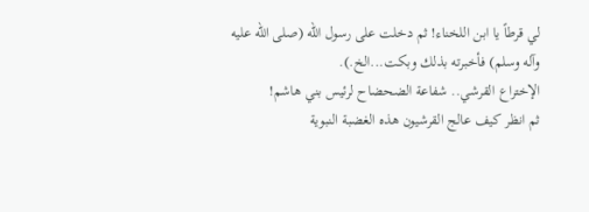لي قرطاً يا ابن اللخناء! ثم دخلت على رسول الله (صلى الله عليه وآله وسلم) فأخبرته بذلك وبكت...الخ.).
الإختراع القرشي.. شفاعة الضحضاح لرئيس بني هاشم!
ثم انظر كيف عالج القرشيون هذه الغضبة النبوية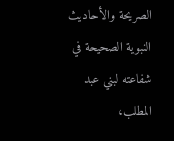الصريحة والأحاديث النبوية الصحيحة في شفاعته لبني عبد المطلب،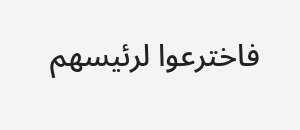فاخترعوا لرئيسهم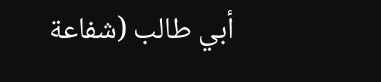أبي طالب (شفاعة